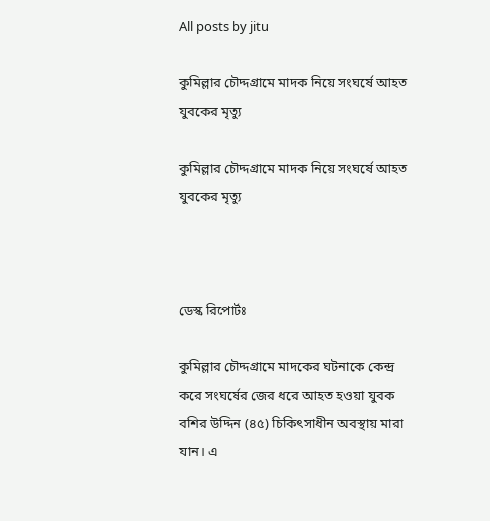All posts by jitu

কুমিল্লার চৌদ্দগ্রামে মাদক নিয়ে সংঘর্ষে আহত যুবকের মৃত্যু

কুমিল্লার চৌদ্দগ্রামে মাদক নিয়ে সংঘর্ষে আহত যুবকের মৃত্যু



ডেস্ক রিপোর্টঃ

কুমিল্লার চৌদ্দগ্রামে মাদকের ঘটনাকে কেন্দ্র করে সংঘর্ষের জের ধরে আহত হওয়া যুবক বশির উদ্দিন (৪৫) চিকিৎসাধীন অবস্থায় মারা যান। এ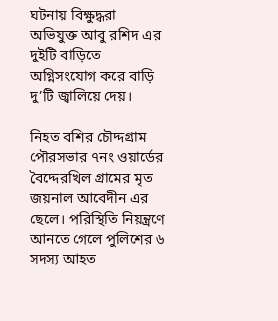ঘটনায় বিক্ষুদ্ধরা অভিযুক্ত আবু রশিদ এর দুইটি বাড়িতে অগ্নিসংযোগ করে বাড়ি দু’টি জ্বালিয়ে দেয়।

নিহত বশির চৌদ্দগ্রাম পৌরসভার ৭নং ওয়ার্ডের বৈদ্দেরখিল গ্রামের মৃত জয়নাল আবেদীন এর ছেলে। পরিস্থিতি নিয়ন্ত্রণে আনতে গেলে পুলিশের ৬ সদস্য আহত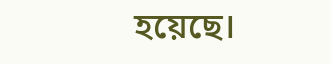হয়েছে।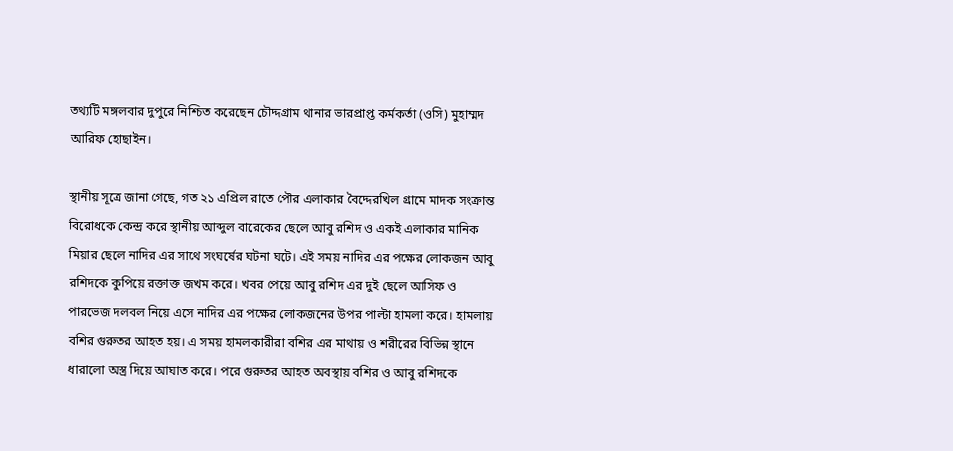তথ্যটি মঙ্গলবার দুপুরে নিশ্চিত করেছেন চৌদ্দগ্রাম থানার ভারপ্রাপ্ত কর্মকর্তা (ওসি) মুহাম্মদ আরিফ হোছাইন।

স্থানীয় সূত্রে জানা গেছে, গত ২১ এপ্রিল রাতে পৌর এলাকার বৈদ্দেরখিল গ্রামে মাদক সংক্রান্ত বিরোধকে কেন্দ্র করে স্থানীয় আব্দুল বারেকের ছেলে আবু রশিদ ও একই এলাকার মানিক মিয়ার ছেলে নাদির এর সাথে সংঘর্ষের ঘটনা ঘটে। এই সময় নাদির এর পক্ষের লোকজন আবু রশিদকে কুপিয়ে রক্তাক্ত জখম করে। খবর পেয়ে আবু রশিদ এর দুই ছেলে আসিফ ও পারভেজ দলবল নিয়ে এসে নাদির এর পক্ষের লোকজনের উপর পাল্টা হামলা করে। হামলায় বশির গুরুতর আহত হয়। এ সময় হামলকারীরা বশির এর মাথায় ও শরীরের বিভিন্ন স্থানে ধারালো অস্ত্র দিয়ে আঘাত করে। পরে গুরুতর আহত অবস্থায় বশির ও আবু রশিদকে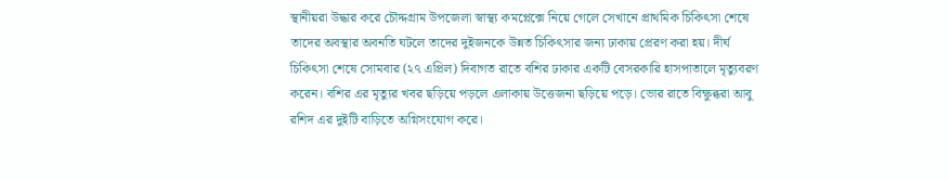স্থানীয়রা উদ্ধার করে চৌদ্দগ্রাম উপজেলা স্বাস্থ্য কমপ্লেক্সে নিয়ে গেলে সেখানে প্রাথমিক চিকিৎসা শেষে তাদের অবস্থার অবনতি ঘটলে তাদের দুইজনকে উন্নত চিকিৎসার জন্য ঢাকায় প্রেরণ করা হয়। দীর্ঘ চিকিৎসা শেষে সোমবার (২৭ এপ্রিল) দিবাগত রাতে বশির ঢাকার একটি বেসরকারি হাসপাতালে মৃত্যুবরণ করেন। বশির এর মৃত্যুর খবর ছড়িয়ে পড়লে এলাকায় উত্তেজনা ছড়িয়ে পড়ে। ভোর রাতে বিক্ষুব্ধরা আবু রশিদ এর দুইটি বাড়িতে অগ্নিসংযোগ করে।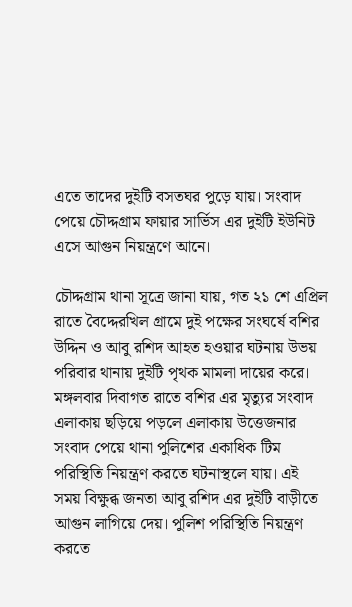এতে তাদের দুইটি বসতঘর পুড়ে যায়। সংবাদ পেয়ে চৌদ্দগ্রাম ফায়ার সার্ভিস এর দুইটি ইউনিট এসে আগুন নিয়ন্ত্রণে আনে।

চৌদ্দগ্রাম থানা সূত্রে জানা যায়, গত ২১ শে এপ্রিল রাতে বৈদ্দেরখিল গ্রামে দুই পক্ষের সংঘর্ষে বশির উদ্দিন ও আবু রশিদ আহত হওয়ার ঘটনায় উভয় পরিবার থানায় দুইটি পৃথক মামলা দায়ের করে। মঙ্গলবার দিবাগত রাতে বশির এর মৃত্যুর সংবাদ এলাকায় ছড়িয়ে পড়লে এলাকায় উত্তেজনার সংবাদ পেয়ে থানা পুলিশের একাধিক টিম পরিস্থিতি নিয়ন্ত্রণ করতে ঘটনাস্থলে যায়। এই সময় বিক্ষুব্ধ জনতা আবু রশিদ এর দুইটি বাড়ীতে আগুন লাগিয়ে দেয়। পুলিশ পরিস্থিতি নিয়ন্ত্রণ করতে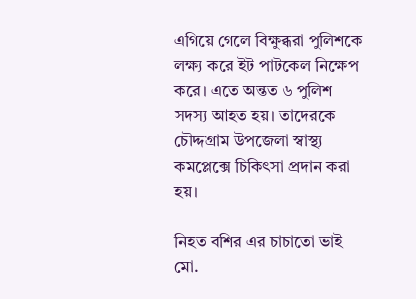এগিয়ে গেলে বিক্ষুব্ধরা পুলিশকে লক্ষ্য করে ইট পাটকেল নিক্ষেপ করে। এতে অন্তত ৬ পুলিশ সদস্য আহত হয়। তাদেরকে চৌদ্দগ্রাম উপজেলা স্বাস্থ্য কমপ্লেক্সে চিকিৎসা প্রদান করা হয়।

নিহত বশির এর চাচাতো ভাই মো.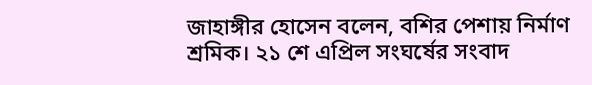জাহাঙ্গীর হোসেন বলেন, বশির পেশায় নির্মাণ শ্রমিক। ২১ শে এপ্রিল সংঘর্ষের সংবাদ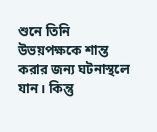শুনে তিনি উভয়পক্ষকে শান্ত করার জন্য ঘটনাস্থলে যান। কিন্তু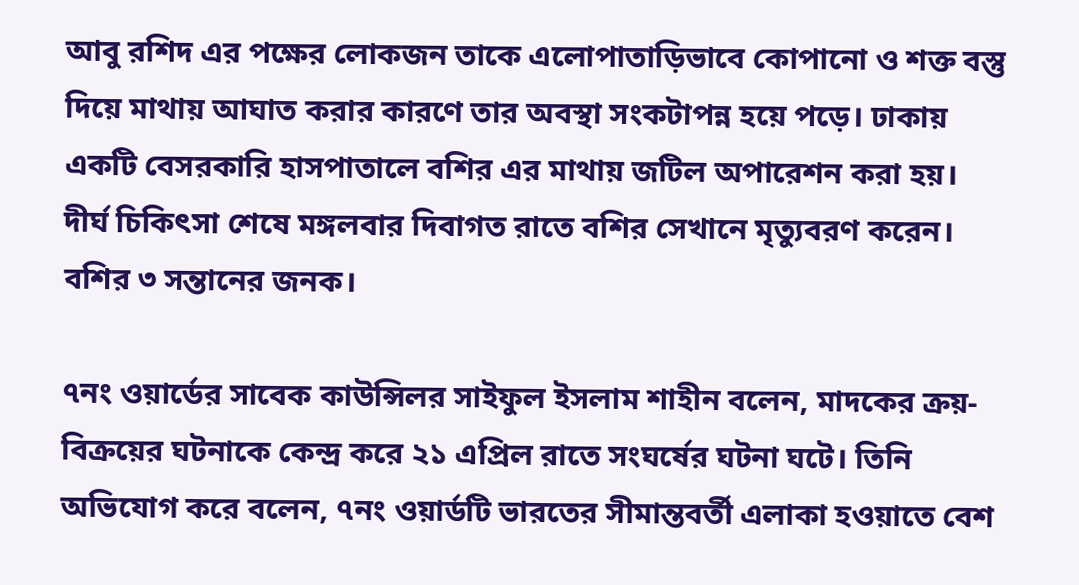আবু রশিদ এর পক্ষের লোকজন তাকে এলোপাতাড়িভাবে কোপানো ও শক্ত বস্তু দিয়ে মাথায় আঘাত করার কারণে তার অবস্থা সংকটাপন্ন হয়ে পড়ে। ঢাকায় একটি বেসরকারি হাসপাতালে বশির এর মাথায় জটিল অপারেশন করা হয়। দীর্ঘ চিকিৎসা শেষে মঙ্গলবার দিবাগত রাতে বশির সেখানে মৃত্যুবরণ করেন। বশির ৩ সন্তানের জনক।

৭নং ওয়ার্ডের সাবেক কাউন্সিলর সাইফুল ইসলাম শাহীন বলেন, মাদকের ক্রয়-বিক্রয়ের ঘটনাকে কেন্দ্র করে ২১ এপ্রিল রাতে সংঘর্ষের ঘটনা ঘটে। তিনি অভিযোগ করে বলেন, ৭নং ওয়ার্ডটি ভারতের সীমান্তবর্তী এলাকা হওয়াতে বেশ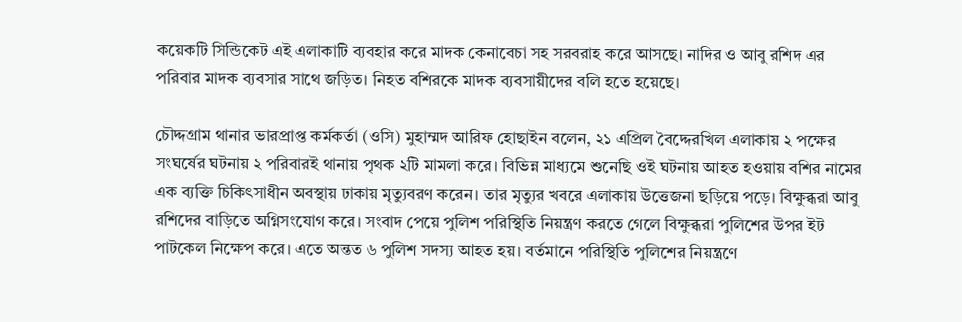কয়েকটি সিন্ডিকেট এই এলাকাটি ব্যবহার করে মাদক কেনাবেচা সহ সরবরাহ করে আসছে। নাদির ও আবু রশিদ এর পরিবার মাদক ব্যবসার সাথে জড়িত। নিহত বশিরকে মাদক ব্যবসায়ীদের বলি হতে হয়েছে।

চৌদ্দগ্রাম থানার ভারপ্রাপ্ত কর্মকর্তা (ওসি) মুহাম্মদ আরিফ হোছাইন বলেন, ২১ এপ্রিল বৈদ্দেরখিল এলাকায় ২ পক্ষের সংঘর্ষের ঘটনায় ২ পরিবারই থানায় পৃথক ২টি মামলা করে। বিভিন্ন মাধ্যমে শুনেছি ওই ঘটনায় আহত হওয়ায় বশির নামের এক ব্যক্তি চিকিৎসাধীন অবস্থায় ঢাকায় মৃত্যুবরণ করেন। তার মৃত্যুর খবরে এলাকায় উত্তেজনা ছড়িয়ে পড়ে। বিক্ষুব্ধরা আবু রশিদের বাড়িতে অগ্নিসংযোগ করে। সংবাদ পেয়ে পুলিশ পরিস্থিতি নিয়ন্ত্রণ করতে গেলে বিক্ষুব্ধরা পুলিশের উপর ইট পাটকেল নিক্ষেপ করে। এতে অন্তত ৬ পুলিশ সদস্য আহত হয়। বর্তমানে পরিস্থিতি পুলিশের নিয়ন্ত্রণে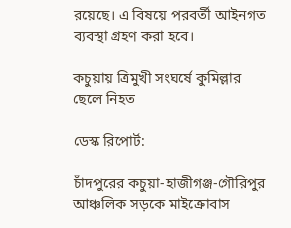রয়েছে। এ বিষয়ে পরবর্তী আইনগত ব্যবস্থা গ্রহণ করা হবে।

কচুয়ায় ত্রিমুখী সংঘর্ষে কুমিল্লার ছেলে নিহত

ডেস্ক রিপোর্ট:

চাঁদপুরের কচুয়া-হাজীগঞ্জ-গৌরিপুর আঞ্চলিক সড়কে মাইক্রোবাস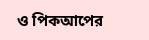ও পিকআপের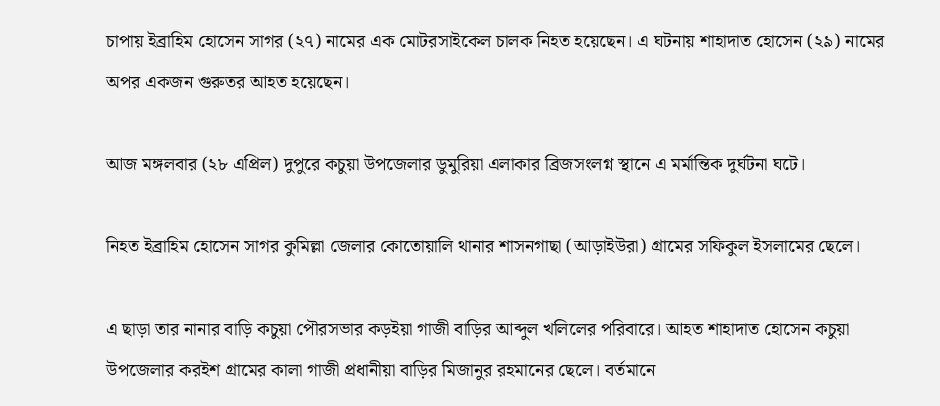চাপায় ইব্রাহিম হোসেন সাগর (২৭) নামের এক মোটরসাইকেল চালক নিহত হয়েছেন। এ ঘটনায় শাহাদাত হোসেন (২৯) নামের অপর একজন গুরুতর আহত হয়েছেন।

আজ মঙ্গলবার (২৮ এপ্রিল) দুপুরে কচুয়া উপজেলার ডুমুরিয়া এলাকার ব্রিজসংলগ্ন স্থানে এ মর্মান্তিক দুর্ঘটনা ঘটে।

নিহত ইব্রাহিম হোসেন সাগর কুমিল্লা জেলার কোতোয়ালি থানার শাসনগাছা (আড়াইউরা) গ্রামের সফিকুল ইসলামের ছেলে।

এ ছাড়া তার নানার বাড়ি কচুয়া পৌরসভার কড়ইয়া গাজী বাড়ির আব্দুল খলিলের পরিবারে। আহত শাহাদাত হোসেন কচুয়া উপজেলার করইশ গ্রামের কালা গাজী প্রধানীয়া বাড়ির মিজানুর রহমানের ছেলে। বর্তমানে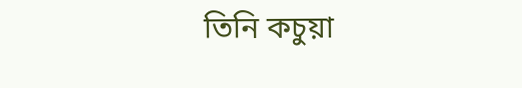তিনি কচুয়া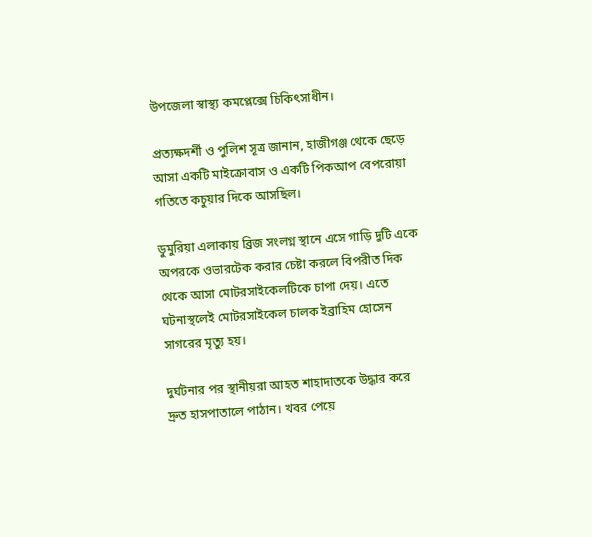উপজেলা স্বাস্থ্য কমপ্লেক্সে চিকিৎসাধীন।

প্রত্যক্ষদর্শী ও পুলিশ সূত্র জানান, হাজীগঞ্জ থেকে ছেড়ে আসা একটি মাইক্রোবাস ও একটি পিকআপ বেপরোয়া গতিতে কচুয়ার দিকে আসছিল।

ডুমুরিয়া এলাকায় ব্রিজ সংলগ্ন স্থানে এসে গাড়ি দুটি একে অপরকে ওভারটেক করার চেষ্টা করলে বিপরীত দিক থেকে আসা মোটরসাইকেলটিকে চাপা দেয়। এতে ঘটনাস্থলেই মোটরসাইকেল চালক ইব্রাহিম হোসেন সাগরের মৃত্যু হয়।

দুর্ঘটনার পর স্থানীয়রা আহত শাহাদাতকে উদ্ধার করে দ্রুত হাসপাতালে পাঠান। খবর পেয়ে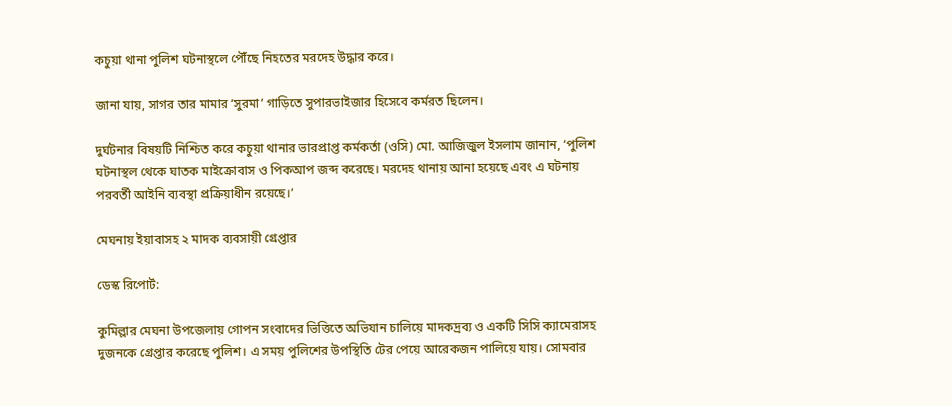কচুয়া থানা পুলিশ ঘটনাস্থলে পৌঁছে নিহতের মরদেহ উদ্ধার করে।

জানা যায়, সাগর তার মামার ‘সুরমা’ গাড়িতে সুপারভাইজার হিসেবে কর্মরত ছিলেন।

দুর্ঘটনার বিষয়টি নিশ্চিত করে কচুয়া থানার ভারপ্রাপ্ত কর্মকর্তা (ওসি) মো. আজিজুল ইসলাম জানান, ‘পুলিশ ঘটনাস্থল থেকে ঘাতক মাইক্রোবাস ও পিকআপ জব্দ করেছে। মরদেহ থানায় আনা হয়েছে এবং এ ঘটনায় পরবর্তী আইনি ব্যবস্থা প্রক্রিয়াধীন রয়েছে।’

মেঘনায় ইয়াবাসহ ২ মাদক ব্যবসায়ী গ্রেপ্তার

ডেস্ক রিপোর্ট:

কুমিল্লার মেঘনা উপজেলায় গোপন সংবাদের ভিত্তিতে অভিযান চালিয়ে মাদকদ্রব্য ও একটি সিসি ক্যামেরাসহ দুজনকে গ্রেপ্তার করেছে পুলিশ। এ সময় পুলিশের উপস্থিতি টের পেয়ে আরেকজন পালিয়ে যায়। সোমবার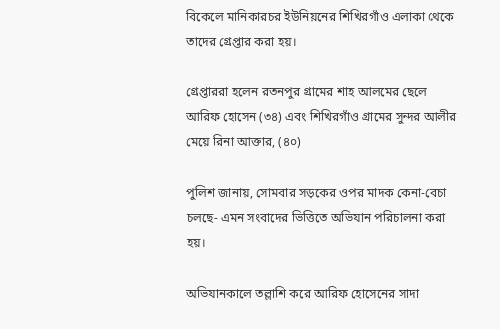বিকেলে মানিকারচর ইউনিয়নের শিখিরগাঁও এলাকা থেকে তাদের গ্রেপ্তার করা হয়।

গ্রেপ্তাররা হলেন রতনপুর গ্রামের শাহ আলমের ছেলে আরিফ হোসেন (৩৪) এবং শিখিরগাঁও গ্রামের সুন্দর আলীর মেয়ে রিনা আক্তার, (৪০)

পুলিশ জানায়, সোমবার সড়কের ওপর মাদক কেনা-বেচা চলছে- এমন সংবাদের ভিত্তিতে অভিযান পরিচালনা করা হয়।

অভিযানকালে তল্লাশি করে আরিফ হোসেনের সাদা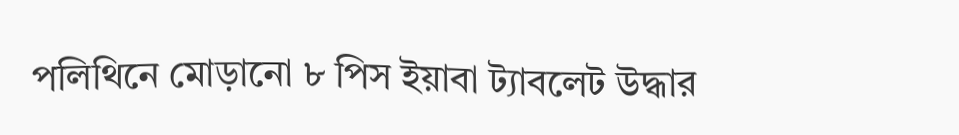পলিথিনে মোড়ানো ৮ পিস ইয়াবা ট্যাবলেট উদ্ধার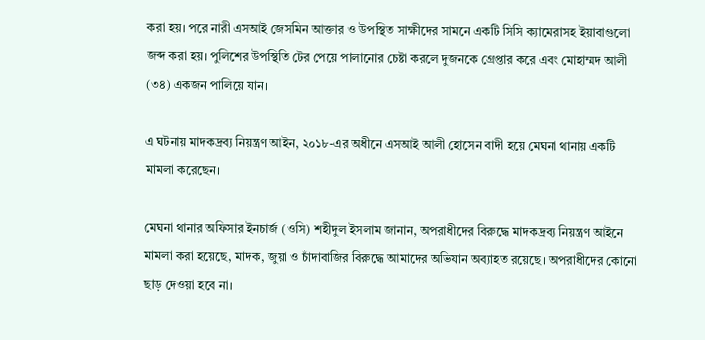করা হয়। পরে নারী এসআই জেসমিন আক্তার ও উপস্থিত সাক্ষীদের সামনে একটি সিসি ক্যামেরাসহ ইয়াবাগুলো জব্দ করা হয়। পুলিশের উপস্থিতি টের পেয়ে পালানোর চেষ্টা করলে দুজনকে গ্রেপ্তার করে এবং মোহাম্মদ আলী (৩৪) একজন পালিয়ে যান।

এ ঘটনায় মাদকদ্রব্য নিয়ন্ত্রণ আইন, ২০১৮-এর অধীনে এসআই আলী হোসেন বাদী হয়ে মেঘনা থানায় একটি মামলা করেছেন।

মেঘনা থানার অফিসার ইনচার্জ (ওসি) শহীদুল ইসলাম জানান, অপরাধীদের বিরুদ্ধে মাদকদ্রব্য নিয়ন্ত্রণ আইনে মামলা করা হয়েছে, মাদক, জুয়া ও চাঁদাবাজির বিরুদ্ধে আমাদের অভিযান অব্যাহত রয়েছে। অপরাধীদের কোনো ছাড় দেওয়া হবে না।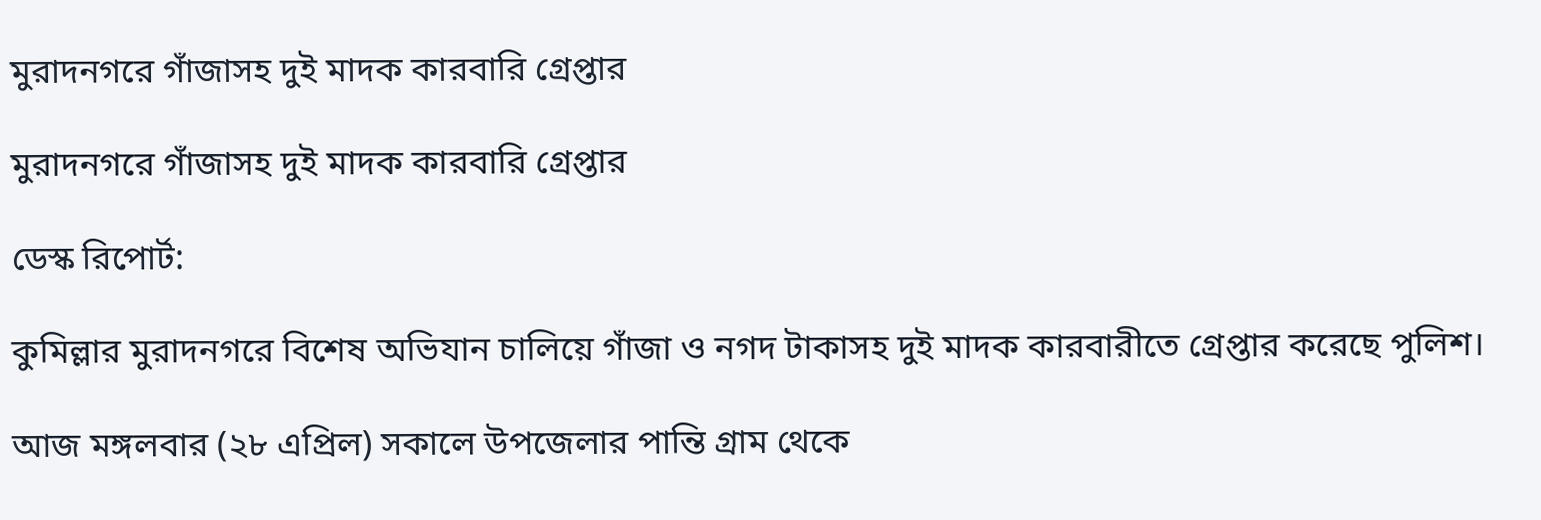মুরাদনগরে গাঁজাসহ দুই মাদক কারবারি গ্রেপ্তার

মুরাদনগরে গাঁজাসহ দুই মাদক কারবারি গ্রেপ্তার

ডেস্ক রিপোর্ট:

কুমিল্লার মুরাদনগরে বিশেষ অভিযান চালিয়ে গাঁজা ও নগদ টাকাসহ দুই মাদক কারবারীতে গ্রেপ্তার করেছে পুলিশ।

আজ মঙ্গলবার (২৮ এপ্রিল) সকালে উপজেলার পান্তি গ্রাম থেকে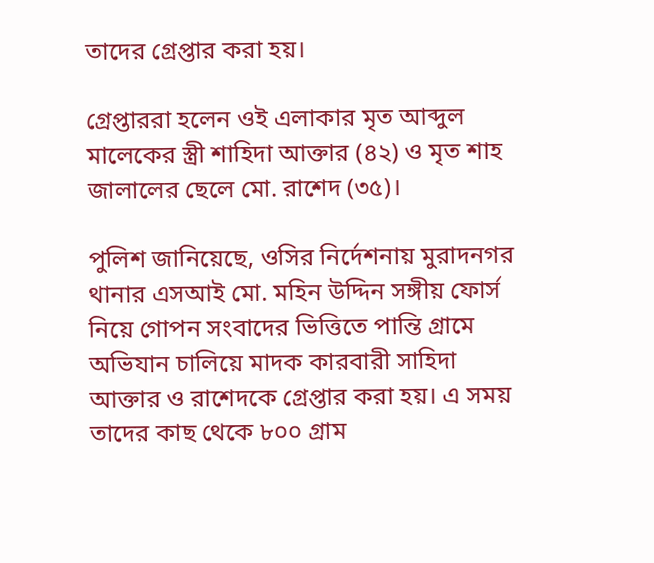তাদের গ্রেপ্তার করা হয়।

গ্রেপ্তাররা হলেন ওই এলাকার মৃত আব্দুল মালেকের স্ত্রী শাহিদা আক্তার (৪২) ও মৃত শাহ জালালের ছেলে মো. রাশেদ (৩৫)।

পুলিশ জানিয়েছে, ওসির নির্দেশনায় মুরাদনগর থানার এসআই মো. মহিন উদ্দিন সঙ্গীয় ফোর্স নিয়ে গোপন সংবাদের ভিত্তিতে পান্তি গ্রামে অভিযান চালিয়ে মাদক কারবারী সাহিদা আক্তার ও রাশেদকে গ্রেপ্তার করা হয়। এ সময় তাদের কাছ থেকে ৮০০ গ্রাম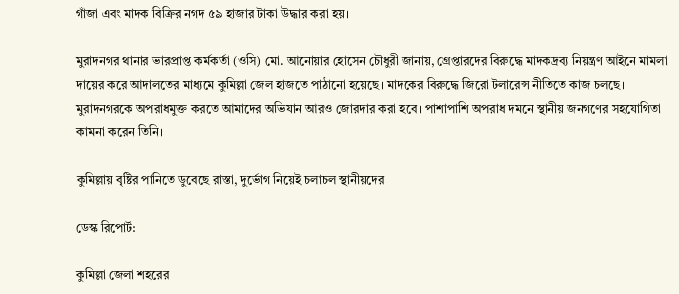গাঁজা এবং মাদক বিক্রির নগদ ৫৯ হাজার টাকা উদ্ধার করা হয়।

মুরাদনগর থানার ভারপ্রাপ্ত কর্মকর্তা (ওসি) মো. আনোয়ার হোসেন চৌধুরী জানায়, গ্রেপ্তারদের বিরুদ্ধে মাদকদ্রব্য নিয়ন্ত্রণ আইনে মামলা দায়ের করে আদালতের মাধ্যমে কুমিল্লা জেল হাজতে পাঠানো হয়েছে। মাদকের বিরুদ্ধে জিরো টলারেন্স নীতিতে কাজ চলছে। মুরাদনগরকে অপরাধমুক্ত করতে আমাদের অভিযান আরও জোরদার করা হবে। পাশাপাশি অপরাধ দমনে স্থানীয় জনগণের সহযোগিতা কামনা করেন তিনি।

কুমিল্লায় বৃষ্টির পানিতে ডুবেছে রাস্তা, দুর্ভোগ নিয়েই চলাচল স্থানীয়দের

ডেস্ক রিপোর্ট:

কুমিল্লা জেলা শহরের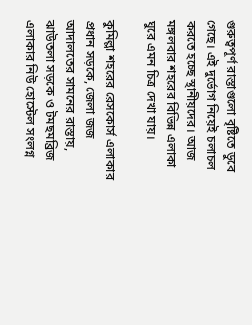গুরুত্বপূর্ণ রাস্তাগুলো বৃষ্টিতে ডুবে গেছে। এই দুর্ভোগ নিয়েই চলাচল করতে হচ্ছে স্থানীয়দের। আজ মঙ্গলবার শহরের বিভিন্ন এলাকা ঘুরে এমন চিত্র দেখা যায়।

কুমিল্লা শহরের রেসকোর্স এলাকার প্রধান সড়কে, জেলা জজ আদালতের সামনের রাস্তায়, ঝাউতলা সড়কে ও টমছমব্রিজ এলাকার নিউ হোস্টেল সংলগ্ন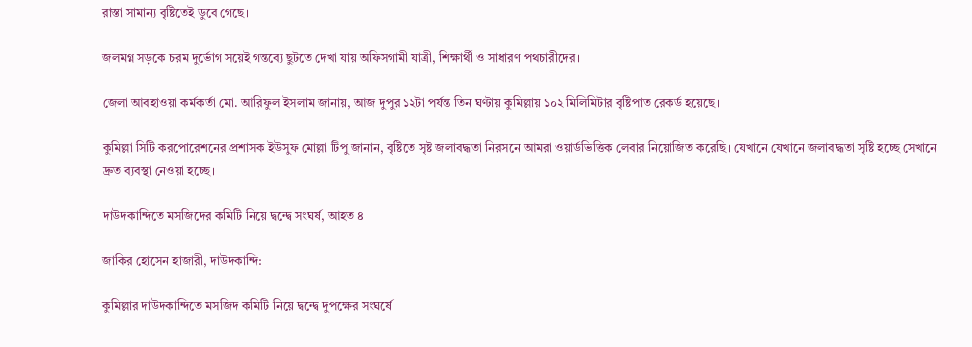রাস্তা সামান্য বৃষ্টিতেই ডুবে গেছে।

জলমগ্ন সড়কে চরম দুর্ভোগ সয়েই গন্তব্যে ছুটতে দেখা যায় অফিসগামী যাত্রী, শিক্ষার্থী ও সাধারণ পথচারীদের।

জেলা আবহাওয়া কর্মকর্তা মো. আরিফুল ইসলাম জানায়, আজ দুপুর ১২টা পর্যন্ত তিন ঘণ্টায় কুমিল্লায় ১০২ মিলিমিটার বৃষ্টিপাত রেকর্ড হয়েছে।

কুমিল্লা সিটি করপোরেশনের প্রশাসক ইউসুফ মোল্লা টিপু জানান, বৃষ্টিতে সৃষ্ট জলাবদ্ধতা নিরসনে আমরা ওয়ার্ডভিত্তিক লেবার নিয়োজিত করেছি। যেখানে যেখানে জলাবদ্ধতা সৃষ্টি হচ্ছে সেখানে দ্রুত ব্যবস্থা নেওয়া হচ্ছে।

দাউদকান্দিতে মসজিদের কমিটি নিয়ে দ্বন্দ্বে সংঘর্ষ, আহত ৪

জাকির হোসেন হাজারী, দাউদকান্দি:

কুমিল্লার দাউদকান্দিতে মসজিদ কমিটি নিয়ে দ্বন্দ্বে দুপক্ষের সংঘর্ষে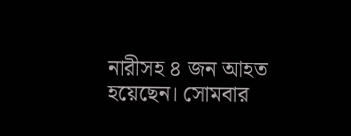নারীসহ ৪ জন আহত হয়েছেন। সোমবার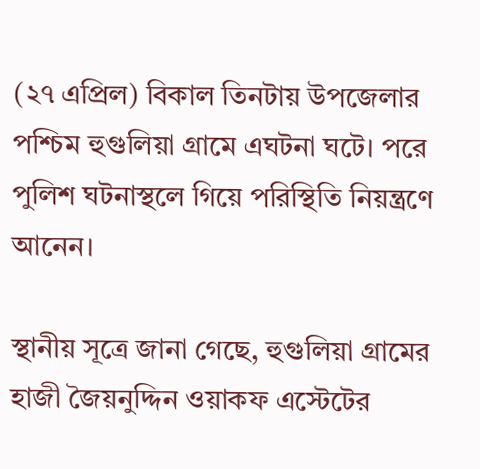(২৭ এপ্রিল) বিকাল তিনটায় উপজেলার পশ্চিম হুগুলিয়া গ্রামে এঘটনা ঘটে। পরে পুলিশ ঘটনাস্থলে গিয়ে পরিস্থিতি নিয়ন্ত্রণে আনেন।

স্থানীয় সূত্রে জানা গেছে, হুগুলিয়া গ্রামের হাজী জৈয়নুদ্দিন ওয়াকফ এস্টেটের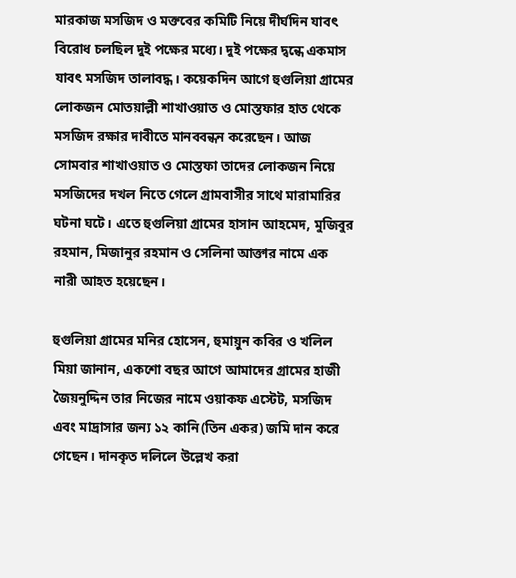মারকাজ মসজিদ ও মক্তবের কমিটি নিয়ে দীর্ঘদিন যাবৎ বিরোধ চলছিল দুই পক্ষের মধ্যে। দুই পক্ষের দ্বন্ধে একমাস যাবৎ মসজিদ তালাবদ্ধ। কয়েকদিন আগে হুগুলিয়া গ্রামের লোকজন মোতয়াল্লী শাখাওয়াত ও মোস্তফার হাত থেকে মসজিদ রক্ষার দাবীতে মানববন্ধন করেছেন। আজ সোমবার শাখাওয়াত ও মোস্তফা তাদের লোকজন নিয়ে মসজিদের দখল নিতে গেলে গ্রামবাসীর সাথে মারামারির ঘটনা ঘটে। এতে হুগুলিয়া গ্রামের হাসান আহমেদ, মুজিবুর রহমান, মিজানুর রহমান ও সেলিনা আক্তার নামে এক নারী আহত হয়েছেন।

হুগুলিয়া গ্রামের মনির হোসেন, হুমায়ুন কবির ও খলিল মিয়া জানান, একশো বছর আগে আমাদের গ্রামের হাজী জৈয়নুদ্দিন তার নিজের নামে ওয়াকফ এস্টেট, মসজিদ এবং মাদ্রাসার জন্য ১২ কানি(তিন একর) জমি দান করে গেছেন। দানকৃত দলিলে উল্লেখ করা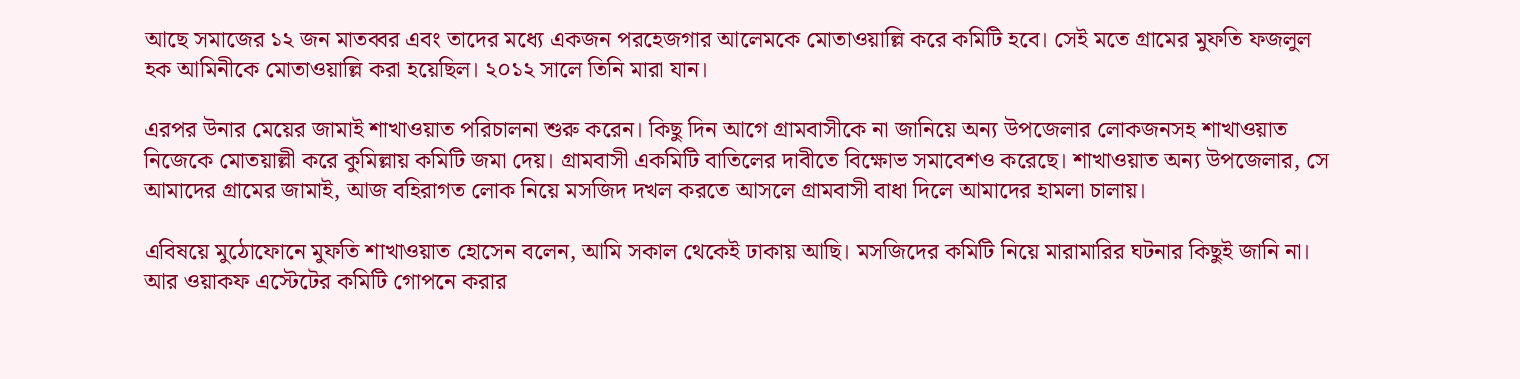আছে সমাজের ১২ জন মাতব্বর এবং তাদের মধ্যে একজন পরহেজগার আলেমকে মোতাওয়াল্লি করে কমিটি হবে। সেই মতে গ্রামের মুফতি ফজলুল হক আমিনীকে মোতাওয়াল্লি করা হয়েছিল। ২০১২ সালে তিনি মারা যান।

এরপর উনার মেয়ের জামাই শাখাওয়াত পরিচালনা শুরু করেন। কিছু দিন আগে গ্রামবাসীকে না জানিয়ে অন্য উপজেলার লোকজনসহ শাখাওয়াত নিজেকে মোতয়াল্লী করে কুমিল্লায় কমিটি জমা দেয়। গ্রামবাসী একমিটি বাতিলের দাবীতে বিক্ষোভ সমাবেশও করেছে। শাখাওয়াত অন্য উপজেলার, সে আমাদের গ্রামের জামাই, আজ বহিরাগত লোক নিয়ে মসজিদ দখল করতে আসলে গ্রামবাসী বাধা দিলে আমাদের হামলা চালায়।

এবিষয়ে মুঠোফোনে মুফতি শাখাওয়াত হোসেন বলেন, আমি সকাল থেকেই ঢাকায় আছি। মসজিদের কমিটি নিয়ে মারামারির ঘটনার কিছুই জানি না। আর ওয়াকফ এস্টেটের কমিটি গোপনে করার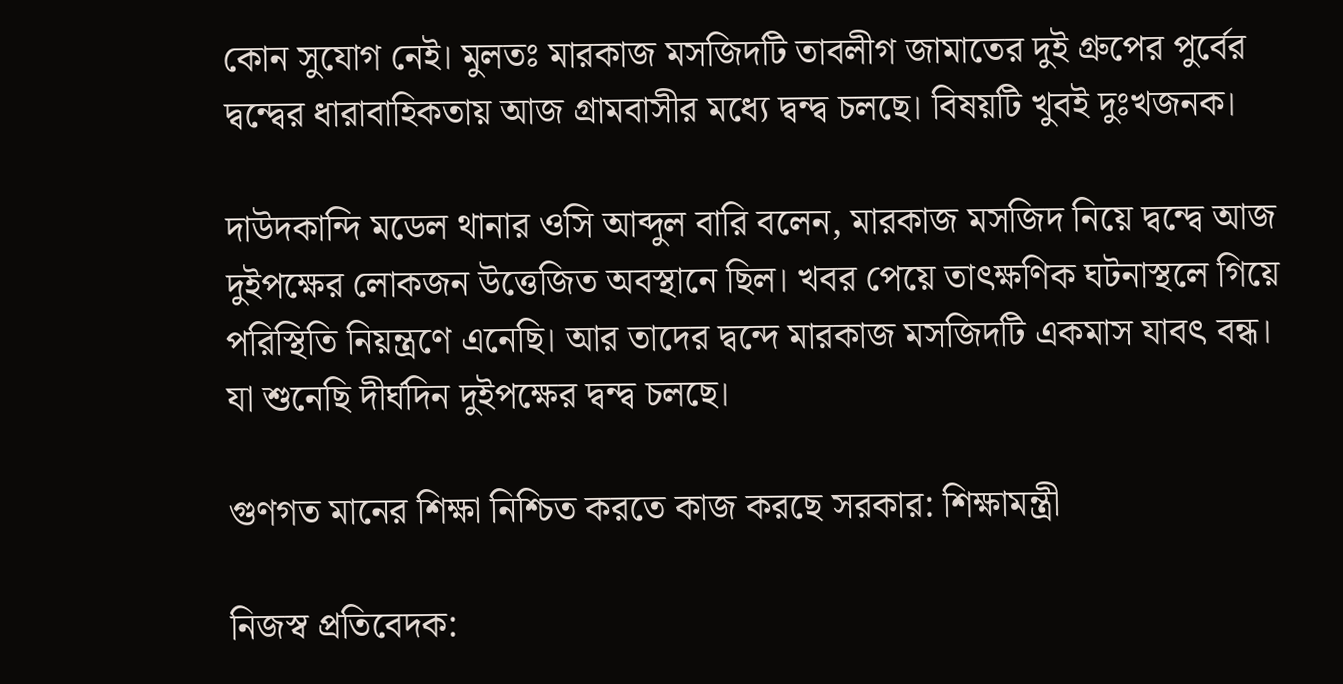কোন সুযোগ নেই। মুলতঃ মারকাজ মসজিদটি তাবলীগ জামাতের দুই গ্রুপের পুর্বের দ্বন্দ্বের ধারাবাহিকতায় আজ গ্রামবাসীর মধ্যে দ্বন্দ্ব চলছে। বিষয়টি খুবই দুঃখজনক।

দাউদকান্দি মডেল থানার ওসি আব্দুল বারি বলেন, মারকাজ মসজিদ নিয়ে দ্বন্দ্বে আজ দুইপক্ষের লোকজন উত্তেজিত অবস্থানে ছিল। খবর পেয়ে তাৎক্ষণিক ঘটনাস্থলে গিয়ে পরিস্থিতি নিয়ন্ত্রণে এনেছি। আর তাদের দ্বন্দে মারকাজ মসজিদটি একমাস যাবৎ বন্ধ। যা শুনেছি দীর্ঘদিন দুইপক্ষের দ্বন্দ্ব চলছে।

গুণগত মানের শিক্ষা নিশ্চিত করতে কাজ করছে সরকার: শিক্ষামন্ত্রী

নিজস্ব প্রতিবেদক: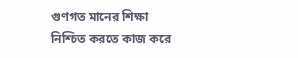গুণগত মানের শিক্ষা নিশ্চিত করতে কাজ করে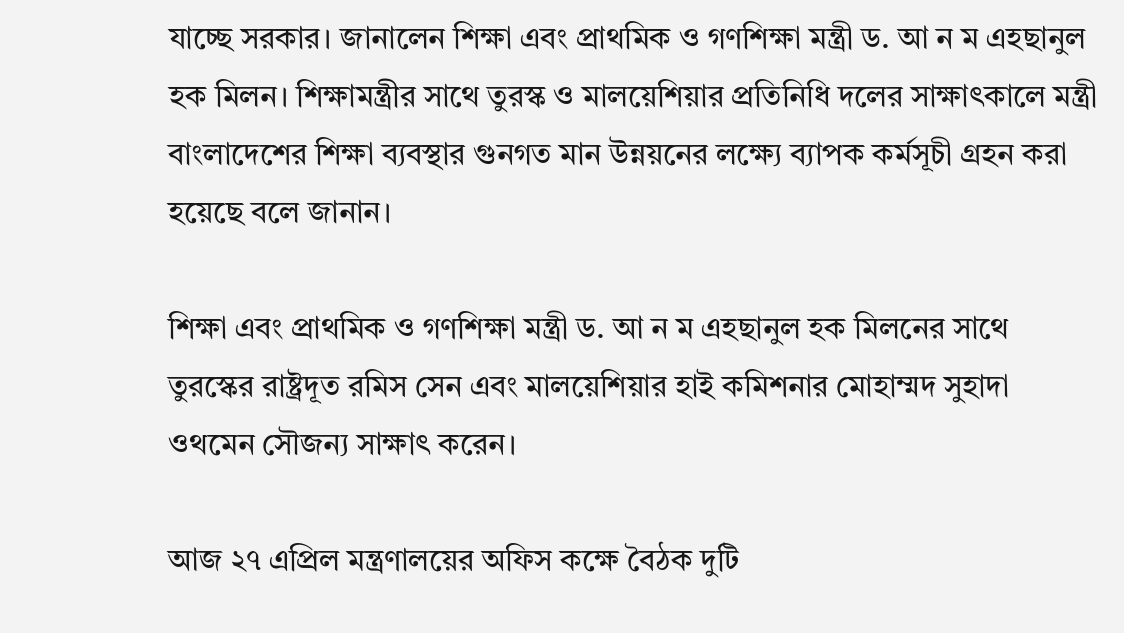যাচ্ছে সরকার। জানালেন শিক্ষা এবং প্রাথমিক ও গণশিক্ষা মন্ত্রী ড. আ ন ম এহছানুল হক মিলন। শিক্ষামন্ত্রীর সাথে তুরস্ক ও মালয়েশিয়ার প্রতিনিধি দলের সাক্ষাৎকালে মন্ত্রী বাংলাদেশের শিক্ষা ব্যবস্থার গুনগত মান উন্নয়নের লক্ষ্যে ব্যাপক কর্মসূচী গ্রহন করা হয়েছে বলে জানান।

শিক্ষা এবং প্রাথমিক ও গণশিক্ষা মন্ত্রী ড. আ ন ম এহছানুল হক মিলনের সাথে তুরস্কের রাষ্ট্রদূত রমিস সেন এবং মালয়েশিয়ার হাই কমিশনার মোহাম্মদ সুহাদা ওথমেন সৌজন্য সাক্ষাৎ করেন।

আজ ২৭ এপ্রিল মন্ত্রণালয়ের অফিস কক্ষে বৈঠক দুটি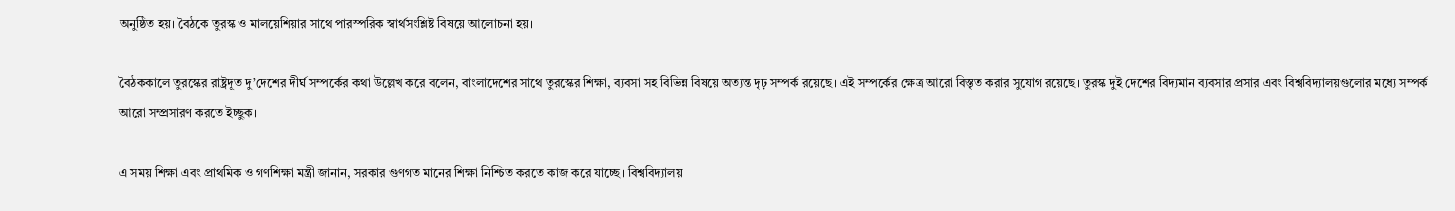অনুষ্ঠিত হয়। বৈঠকে তুরস্ক ও মালয়েশিয়ার সাথে পারস্পরিক স্বার্থসংশ্লিষ্ট বিষয়ে আলোচনা হয়।

বৈঠককালে তুরস্কের রাষ্ট্রদূত দু’দেশের দীর্ঘ সম্পর্কের কথা উল্লেখ করে বলেন, বাংলাদেশের সাথে তুরস্কের শিক্ষা, ব্যবসা সহ বিভিন্ন বিষয়ে অত্যন্ত দৃঢ় সম্পর্ক রয়েছে। এই সম্পর্কের ক্ষেত্র আরো বিস্তৃত করার সুযোগ রয়েছে। তুরস্ক দুই দেশের বিদ্যমান ব্যবসার প্রসার এবং বিশ্ববিদ্যালয়গুলোর মধ্যে সম্পর্ক আরো সম্প্রসারণ করতে ইচ্ছুক।

এ সময় শিক্ষা এবং প্রাথমিক ও গণশিক্ষা মন্ত্রী জানান, সরকার গুণগত মানের শিক্ষা নিশ্চিত করতে কাজ করে যাচ্ছে। বিশ্ববিদ্যালয়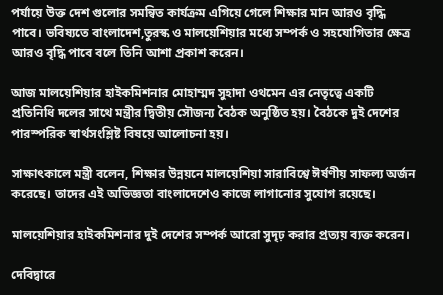পর্যায়ে উক্ত দেশ গুলোর সমন্বিত কার্যক্রম এগিয়ে গেলে শিক্ষার মান আরও বৃদ্ধি পাবে। ভবিষ্যতে বাংলাদেশ,তুরস্ক ও মালয়েশিয়ার মধ্যে সম্পর্ক ও সহযোগিতার ক্ষেত্র আরও বৃদ্ধি পাবে বলে তিনি আশা প্রকাশ করেন।

আজ মালয়েশিয়ার হাইকমিশনার মোহাম্মদ সুহাদা ওথমেন এর নেতৃত্বে একটি প্রতিনিধি দলের সাথে মন্ত্রীর দ্বিতীয় সৌজন্য বৈঠক অনুষ্ঠিত হয়। বৈঠকে দুই দেশের পারস্পরিক স্বার্থসংশ্লিষ্ট বিষয়ে আলোচনা হয়।

সাক্ষাৎকালে মন্ত্রী বলেন, শিক্ষার উন্নয়নে মালয়েশিয়া সারাবিশ্বে ঈর্ষণীয় সাফল্য অর্জন করেছে। তাদের এই অভিজ্ঞতা বাংলাদেশেও কাজে লাগানোর সুযোগ রয়েছে।

মালয়েশিয়ার হাইকমিশনার দুই দেশের সম্পর্ক আরো সুদৃঢ় করার প্রত্যয় ব্যক্ত করেন।

দেবিদ্বারে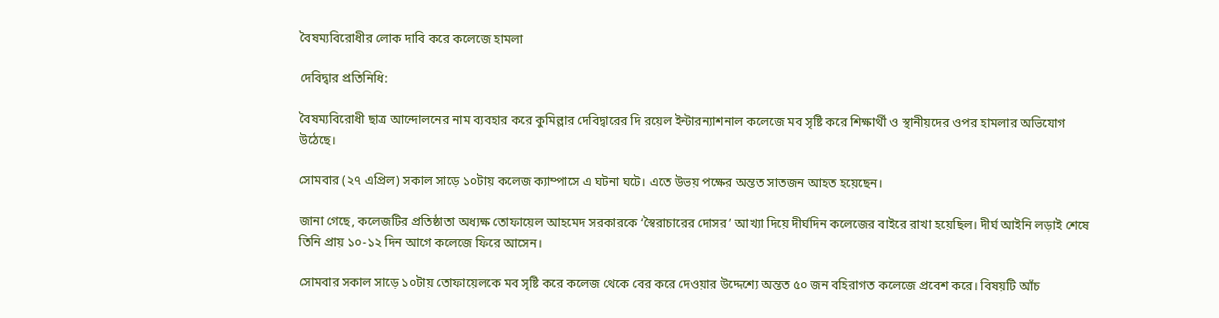বৈষম্যবিরোধীর লোক দাবি করে কলেজে হামলা

দেবিদ্বার প্রতিনিধি:

বৈষম্যবিরোধী ছাত্র আন্দোলনের নাম ব্যবহার করে কুমিল্লার দেবিদ্বারের দি রয়েল ইন্টারন্যাশনাল কলেজে মব সৃষ্টি করে শিক্ষার্থী ও স্থানীয়দের ওপর হামলার অভিযোগ উঠেছে।

সোমবার (২৭ এপ্রিল) সকাল সাড়ে ১০টায় কলেজ ক্যাম্পাসে এ ঘটনা ঘটে। এতে উভয় পক্ষের অন্তত সাতজন আহত হয়েছেন।

জানা গেছে, কলেজটির প্রতিষ্ঠাতা অধ্যক্ষ তোফায়েল আহমেদ সরকারকে ‘স্বৈরাচারের দোসর’ আখ্যা দিয়ে দীর্ঘদিন কলেজের বাইরে রাখা হয়েছিল। দীর্ঘ আইনি লড়াই শেষে তিনি প্রায় ১০-১২ দিন আগে কলেজে ফিরে আসেন।

সোমবার সকাল সাড়ে ১০টায় তোফায়েলকে মব সৃষ্টি করে কলেজ থেকে বের করে দেওয়ার উদ্দেশ্যে অন্তত ৫০ জন বহিরাগত কলেজে প্রবেশ করে। বিষয়টি আঁচ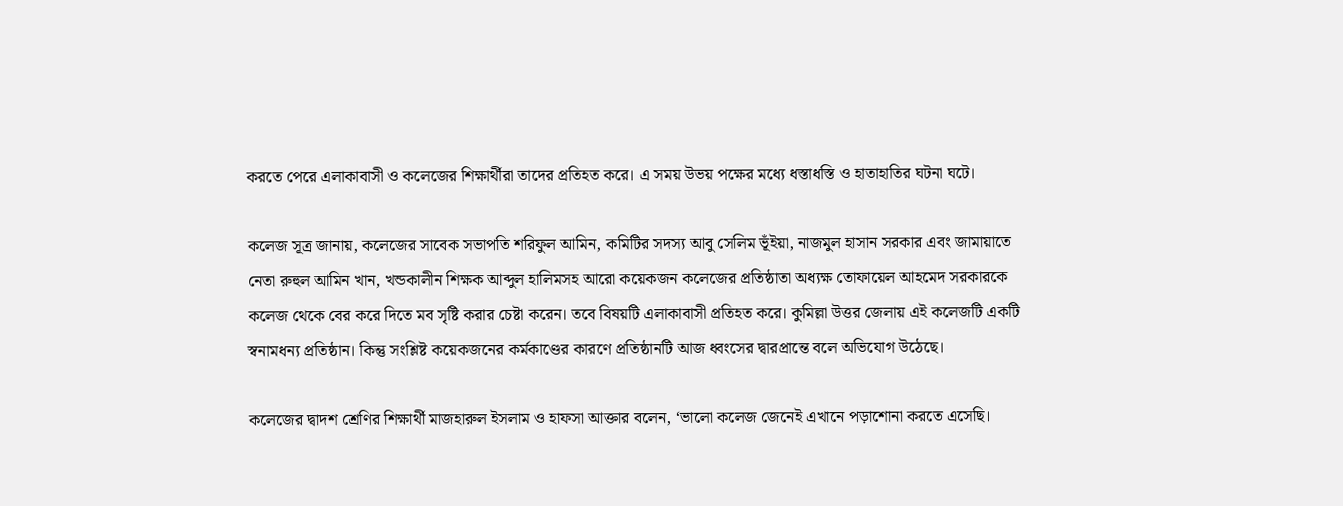করতে পেরে এলাকাবাসী ও কলেজের শিক্ষার্থীরা তাদের প্রতিহত করে। এ সময় উভয় পক্ষের মধ্যে ধস্তাধস্তি ও হাতাহাতির ঘটনা ঘটে।

কলেজ সূত্র জানায়, কলেজের সাবেক সভাপতি শরিফুল আমিন, কমিটির সদস্য আবু সেলিম ভূঁইয়া, নাজমুল হাসান সরকার এবং জামায়াতে নেতা রুহুল আমিন খান, খন্ডকালীন শিক্ষক আব্দুল হালিমসহ আরো কয়েকজন কলেজের প্রতিষ্ঠাতা অধ্যক্ষ তোফায়েল আহমেদ সরকারকে কলেজ থেকে বের করে দিতে মব সৃষ্টি করার চেষ্টা করেন। তবে বিষয়টি এলাকাবাসী প্রতিহত করে। কুমিল্লা উত্তর জেলায় এই কলেজটি একটি স্বনামধন্য প্রতিষ্ঠান। কিন্তু সংশ্লিষ্ট কয়েকজনের কর্মকাণ্ডের কারণে প্রতিষ্ঠানটি আজ ধ্বংসের দ্বারপ্রান্তে বলে অভিযোগ উঠেছে।

কলেজের দ্বাদশ শ্রেণির শিক্ষার্থী মাজহারুল ইসলাম ও হাফসা আক্তার বলেন, ‘ভালো কলেজ জেনেই এখানে পড়াশোনা করতে এসেছি।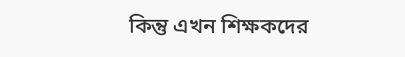কিন্তু এখন শিক্ষকদের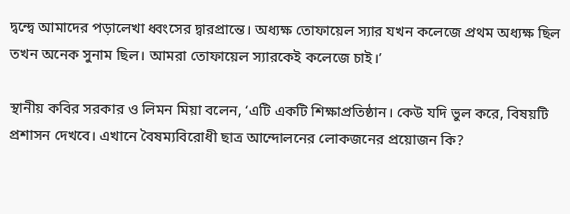দ্বন্দ্বে আমাদের পড়ালেখা ধ্বংসের দ্বারপ্রান্তে। অধ্যক্ষ তোফায়েল স্যার যখন কলেজে প্রথম অধ্যক্ষ ছিল তখন অনেক সুনাম ছিল। আমরা তোফায়েল স্যারকেই কলেজে চাই।’

স্থানীয় কবির সরকার ও লিমন মিয়া বলেন, ‘এটি একটি শিক্ষাপ্রতিষ্ঠান। কেউ যদি ভুল করে, বিষয়টি প্রশাসন দেখবে। এখানে বৈষম্যবিরোধী ছাত্র আন্দোলনের লোকজনের প্রয়োজন কি?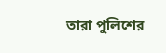তারা পুলিশের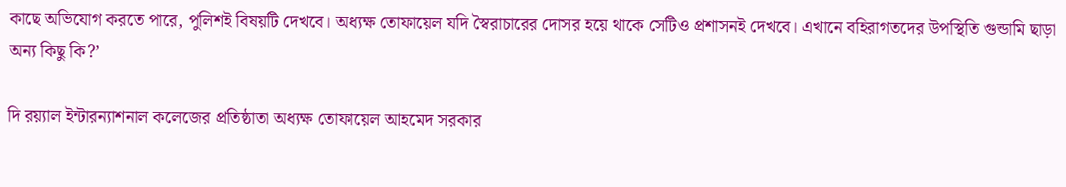কাছে অভিযোগ করতে পারে, পুলিশই বিষয়টি দেখবে। অধ্যক্ষ তোফায়েল যদি স্বৈরাচারের দোসর হয়ে থাকে সেটিও প্রশাসনই দেখবে। এখানে বহিরাগতদের উপস্থিতি গুন্ডামি ছাড়া অন্য কিছু কি?’

দি রয়্যাল ইন্টারন্যাশনাল কলেজের প্রতিষ্ঠাতা অধ্যক্ষ তোফায়েল আহমেদ সরকার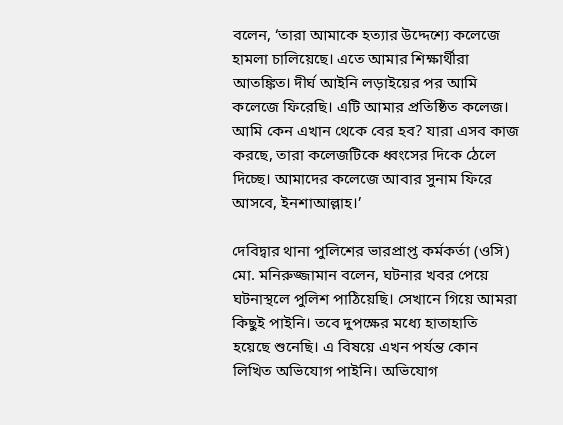বলেন, ‘তারা আমাকে হত্যার উদ্দেশ্যে কলেজে হামলা চালিয়েছে। এতে আমার শিক্ষার্থীরা আতঙ্কিত। দীর্ঘ আইনি লড়াইয়ের পর আমি কলেজে ফিরেছি। এটি আমার প্রতিষ্ঠিত কলেজ। আমি কেন এখান থেকে বের হব? যারা এসব কাজ করছে, তারা কলেজটিকে ধ্বংসের দিকে ঠেলে দিচ্ছে। আমাদের কলেজে আবার সুনাম ফিরে আসবে, ইনশাআল্লাহ।’

দেবিদ্বার থানা পুলিশের ভারপ্রাপ্ত কর্মকর্তা (ওসি) মো. মনিরুজ্জামান বলেন, ঘটনার খবর পেয়ে ঘটনাস্থলে পুলিশ পাঠিয়েছি। সেখানে গিয়ে আমরা কিছুই পাইনি। তবে দুপক্ষের মধ্যে হাতাহাতি হয়েছে শুনেছি। এ বিষয়ে এখন পর্যন্ত কোন লিখিত অভিযোগ পাইনি। অভিযোগ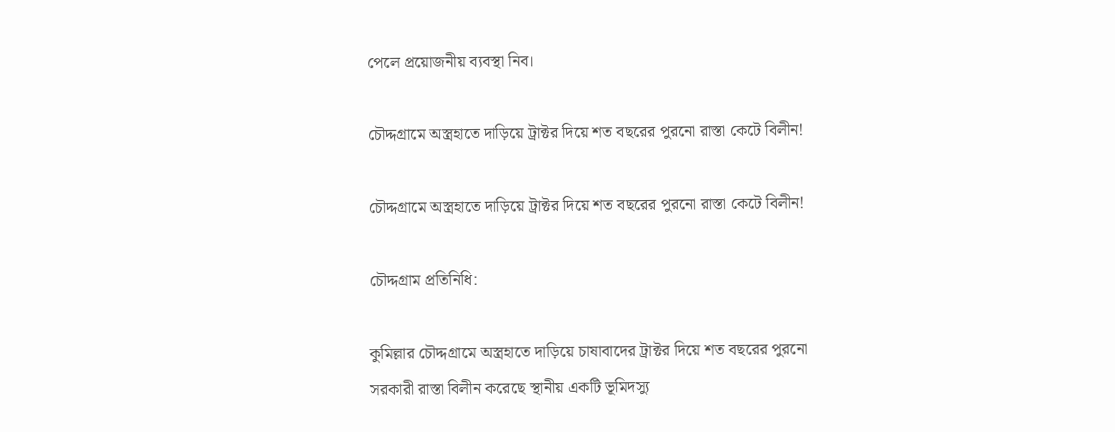পেলে প্রয়োজনীয় ব্যবস্থা নিব।

চৌদ্দগ্রামে অস্ত্রহাতে দাড়িয়ে ট্রাক্টর দিয়ে শত বছরের পুরনো রাস্তা কেটে বিলীন!

চৌদ্দগ্রামে অস্ত্রহাতে দাড়িয়ে ট্রাক্টর দিয়ে শত বছরের পুরনো রাস্তা কেটে বিলীন!

চৌদ্দগ্রাম প্রতিনিধি:

কুমিল্লার চৌদ্দগ্রামে অস্ত্রহাতে দাড়িয়ে চাষাবাদের ট্রাক্টর দিয়ে শত বছরের পুরনো সরকারী রাস্তা বিলীন করেছে স্থানীয় একটি ভূমিদস্যু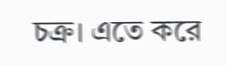চক্র। এতে করে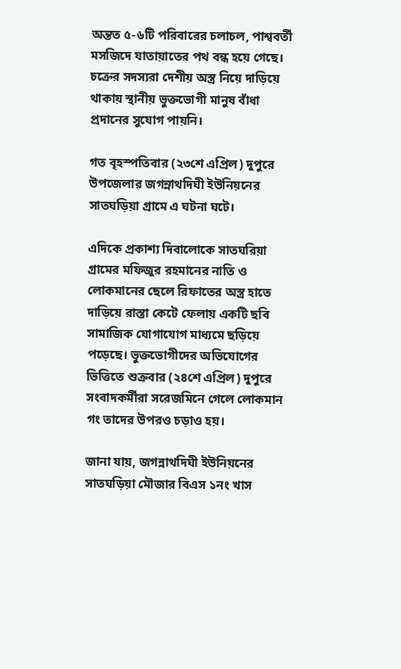অন্তত ৫-৬টি পরিবারের চলাচল, পাশ্ববর্তী মসজিদে যাতায়াতের পথ বন্ধ হয়ে গেছে। চক্রের সদস্যরা দেশীয় অস্ত্র নিয়ে দাড়িয়ে থাকায় স্থানীয় ভুক্তভোগী মানুষ বাঁধা প্রদানের সুযোগ পায়নি।

গত বৃহস্পতিবার (২৩শে এপ্রিল) দুপুরে উপজেলার জগন্নাথদিঘী ইউনিয়নের সাতঘড়িয়া গ্রামে এ ঘটনা ঘটে।

এদিকে প্রকাশ্য দিবালোকে সাতঘরিয়া গ্রামের মফিজুর রহমানের নাতি ও লোকমানের ছেলে রিফাতের অস্ত্র হাতে দাড়িয়ে রাস্তা কেটে ফেলায় একটি ছবি সামাজিক যোগাযোগ মাধ্যমে ছড়িয়ে পড়েছে। ভুক্তভোগীদের অভিযোগের ভিত্তিতে শুক্রবার (২৪শে এপ্রিল) দুপুরে সংবাদকর্মীরা সরেজমিনে গেলে লোকমান গং তাদের উপরও চড়াও হয়।

জানা যায়, জগন্নাথদিঘী ইউনিয়নের সাতঘড়িয়া মৌজার বিএস ১নং খাস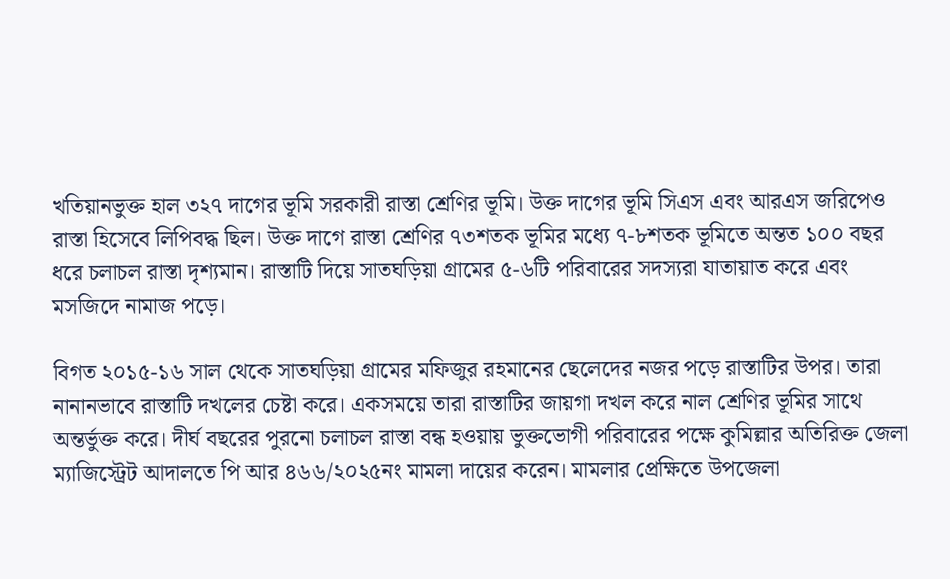খতিয়ানভুক্ত হাল ৩২৭ দাগের ভূমি সরকারী রাস্তা শ্রেণির ভূমি। উক্ত দাগের ভূমি সিএস এবং আরএস জরিপেও রাস্তা হিসেবে লিপিবদ্ধ ছিল। উক্ত দাগে রাস্তা শ্রেণির ৭৩শতক ভূমির মধ্যে ৭-৮শতক ভূমিতে অন্তত ১০০ বছর ধরে চলাচল রাস্তা দৃশ্যমান। রাস্তাটি দিয়ে সাতঘড়িয়া গ্রামের ৫-৬টি পরিবারের সদস্যরা যাতায়াত করে এবং মসজিদে নামাজ পড়ে।

বিগত ২০১৫-১৬ সাল থেকে সাতঘড়িয়া গ্রামের মফিজুর রহমানের ছেলেদের নজর পড়ে রাস্তাটির উপর। তারা নানানভাবে রাস্তাটি দখলের চেষ্টা করে। একসময়ে তারা রাস্তাটির জায়গা দখল করে নাল শ্রেণির ভূমির সাথে অন্তর্ভুক্ত করে। দীর্ঘ বছরের পুরনো চলাচল রাস্তা বন্ধ হওয়ায় ভুক্তভোগী পরিবারের পক্ষে কুমিল্লার অতিরিক্ত জেলা ম্যাজিস্ট্রেট আদালতে পি আর ৪৬৬/২০২৫নং মামলা দায়ের করেন। মামলার প্রেক্ষিতে উপজেলা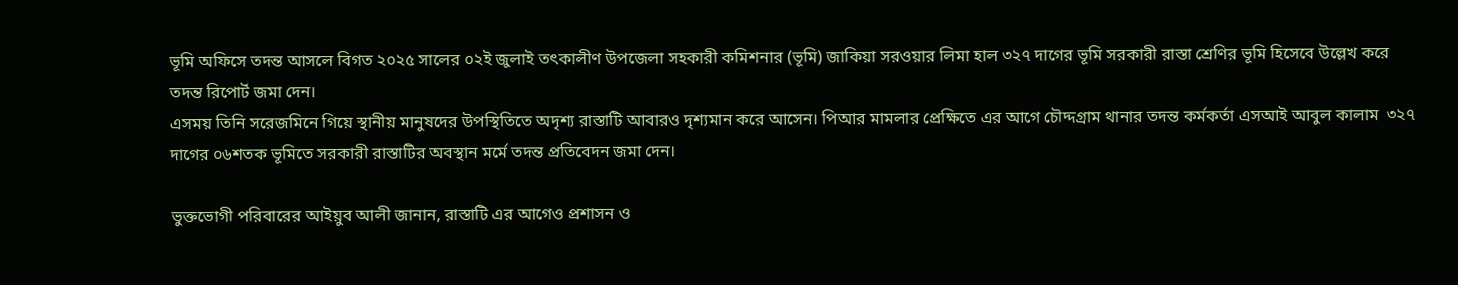ভূমি অফিসে তদন্ত আসলে বিগত ২০২৫ সালের ০২ই জুলাই তৎকালীণ উপজেলা সহকারী কমিশনার (ভূমি) জাকিয়া সরওয়ার লিমা হাল ৩২৭ দাগের ভূমি সরকারী রাস্তা শ্রেণির ভূমি হিসেবে উল্লেখ করে তদন্ত রিপোর্ট জমা দেন।
এসময় তিনি সরেজমিনে গিয়ে স্থানীয় মানুষদের উপস্থিতিতে অদৃশ্য রাস্তাটি আবারও দৃশ্যমান করে আসেন। পিআর মামলার প্রেক্ষিতে এর আগে চৌদ্দগ্রাম থানার তদন্ত কর্মকর্তা এসআই আবুল কালাম  ৩২৭ দাগের ০৬শতক ভূমিতে সরকারী রাস্তাটির অবস্থান মর্মে তদন্ত প্রতিবেদন জমা দেন।

ভুক্তভোগী পরিবারের আইয়ুব আলী জানান, রাস্তাটি এর আগেও প্রশাসন ও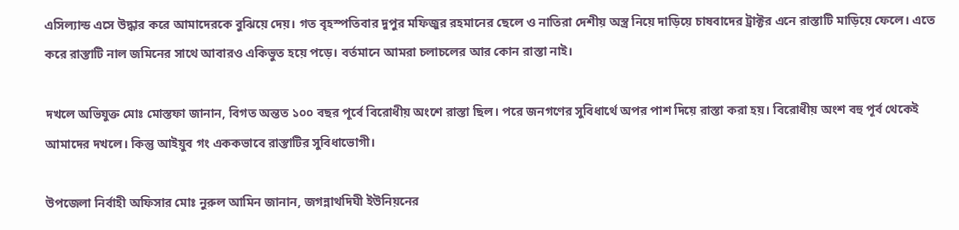এসিল্যান্ড এসে উদ্ধার করে আমাদেরকে বুঝিয়ে দেয়। গত বৃহস্পতিবার দুপুর মফিজুর রহমানের ছেলে ও নাতিরা দেশীয় অস্ত্র নিয়ে দাড়িয়ে চাষবাদের ট্রাক্টর এনে রাস্তাটি মাড়িয়ে ফেলে। এতে করে রাস্তাটি নাল জমিনের সাথে আবারও একিভুত হয়ে পড়ে। বর্তমানে আমরা চলাচলের আর কোন রাস্তা নাই।

দখলে অভিযুক্ত মোঃ মোস্তফা জানান, বিগত অন্তত ১০০ বছর পূর্বে বিরোধীয় অংশে রাস্তা ছিল। পরে জনগণের সুবিধার্থে অপর পাশ দিয়ে রাস্তা করা হয়। বিরোধীয় অংশ বহু পূর্ব থেকেই আমাদের দখলে। কিন্তু আইয়ুব গং এককভাবে রাস্তাটির সুবিধাভোগী।

উপজেলা নির্বাহী অফিসার মোঃ নুরুল আমিন জানান, জগন্নাথদিঘী ইউনিয়নের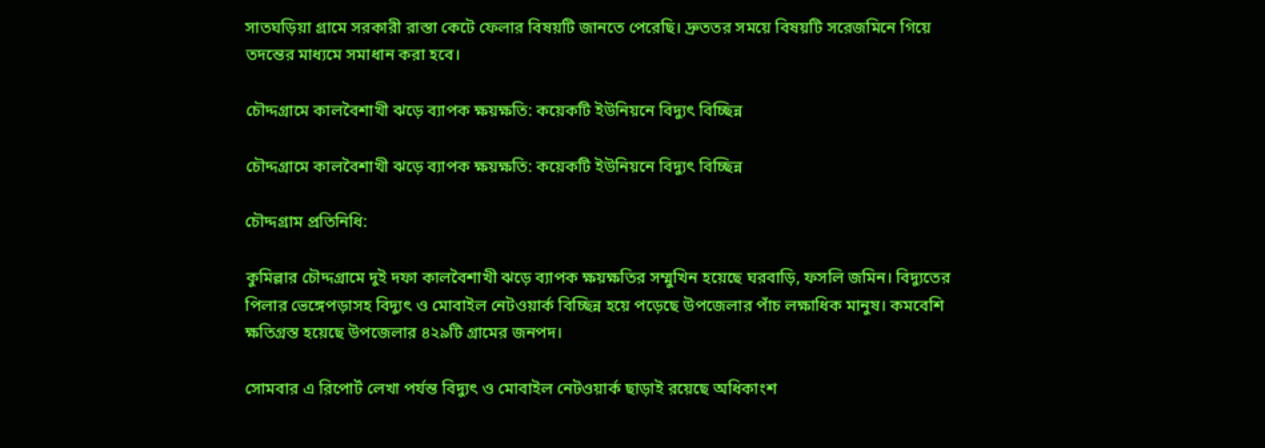সাতঘড়িয়া গ্রামে সরকারী রাস্তা কেটে ফেলার বিষয়টি জানতে পেরেছি। দ্রুততর সময়ে বিষয়টি সরেজমিনে গিয়ে তদন্তের মাধ্যমে সমাধান করা হবে।

চৌদ্দগ্রামে কালবৈশাখী ঝড়ে ব্যাপক ক্ষয়ক্ষতি: কয়েকটি ইউনিয়নে বিদ্যুৎ বিচ্ছিন্ন

চৌদ্দগ্রামে কালবৈশাখী ঝড়ে ব্যাপক ক্ষয়ক্ষতি: কয়েকটি ইউনিয়নে বিদ্যুৎ বিচ্ছিন্ন

চৌদ্দগ্রাম প্রতিনিধি:

কুমিল্লার চৌদ্দগ্রামে দুই দফা কালবৈশাখী ঝড়ে ব্যাপক ক্ষয়ক্ষতির সম্মুখিন হয়েছে ঘরবাড়ি, ফসলি জমিন। বিদ্যুতের পিলার ভেঙ্গেপড়াসহ বিদ্যুৎ ও মোবাইল নেটওয়ার্ক বিচ্ছিন্ন হয়ে পড়েছে উপজেলার পাঁচ লক্ষাধিক মানুষ। কমবেশি ক্ষতিগ্রস্ত হয়েছে উপজেলার ৪২৯টি গ্রামের জনপদ।

সোমবার এ রিপোর্ট লেখা পর্যন্ত বিদ্যুৎ ও মোবাইল নেটওয়ার্ক ছাড়াই রয়েছে অধিকাংশ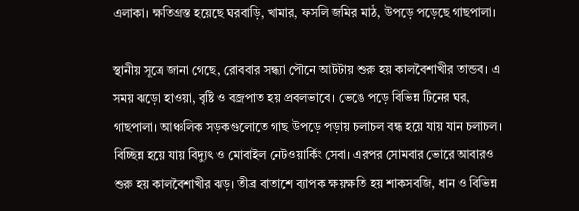এলাকা। ক্ষতিগ্রস্ত হয়েছে ঘরবাড়ি, খামার, ফসলি জমির মাঠ, উপড়ে পড়েছে গাছপালা।

স্থানীয় সূত্রে জানা গেছে, রোববার সন্ধ্যা পৌনে আটটায় শুরু হয় কালবৈশাখীর তান্ডব। এ সময় ঝড়ো হাওয়া, বৃষ্টি ও বজ্রপাত হয় প্রবলভাবে। ভেঙে পড়ে বিভিন্ন টিনের ঘর, গাছপালা। আঞ্চলিক সড়কগুলোতে গাছ উপড়ে পড়ায় চলাচল বন্ধ হয়ে যায় যান চলাচল। বিচ্ছিন্ন হয়ে যায় বিদ্যুৎ ও মোবাইল নেটওয়ার্কিং সেবা। এরপর সোমবার ভোরে আবারও শুরু হয় কালবৈশাখীর ঝড়। তীব্র বাতাশে ব্যাপক ক্ষয়ক্ষতি হয় শাকসবজি, ধান ও বিভিন্ন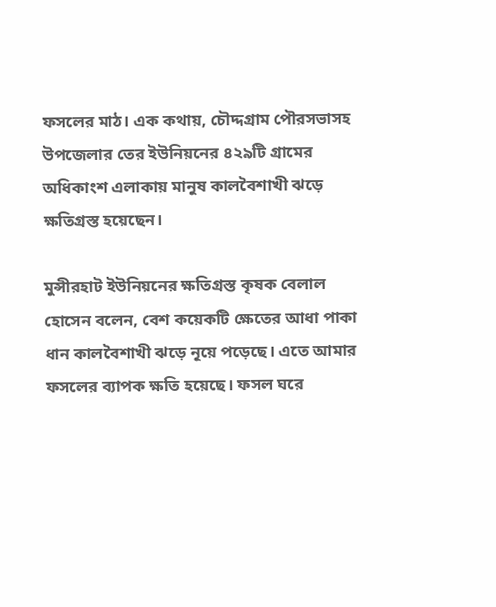ফসলের মাঠ। এক কথায়, চৌদ্দগ্রাম পৌরসভাসহ উপজেলার তের ইউনিয়নের ৪২৯টি গ্রামের অধিকাংশ এলাকায় মানুষ কালবৈশাখী ঝড়ে ক্ষতিগ্রস্ত হয়েছেন।

মুন্সীরহাট ইউনিয়নের ক্ষতিগ্রস্ত কৃষক বেলাল হোসেন বলেন, বেশ কয়েকটি ক্ষেতের আধা পাকা ধান কালবৈশাখী ঝড়ে নূয়ে পড়েছে। এতে আমার ফসলের ব্যাপক ক্ষতি হয়েছে। ফসল ঘরে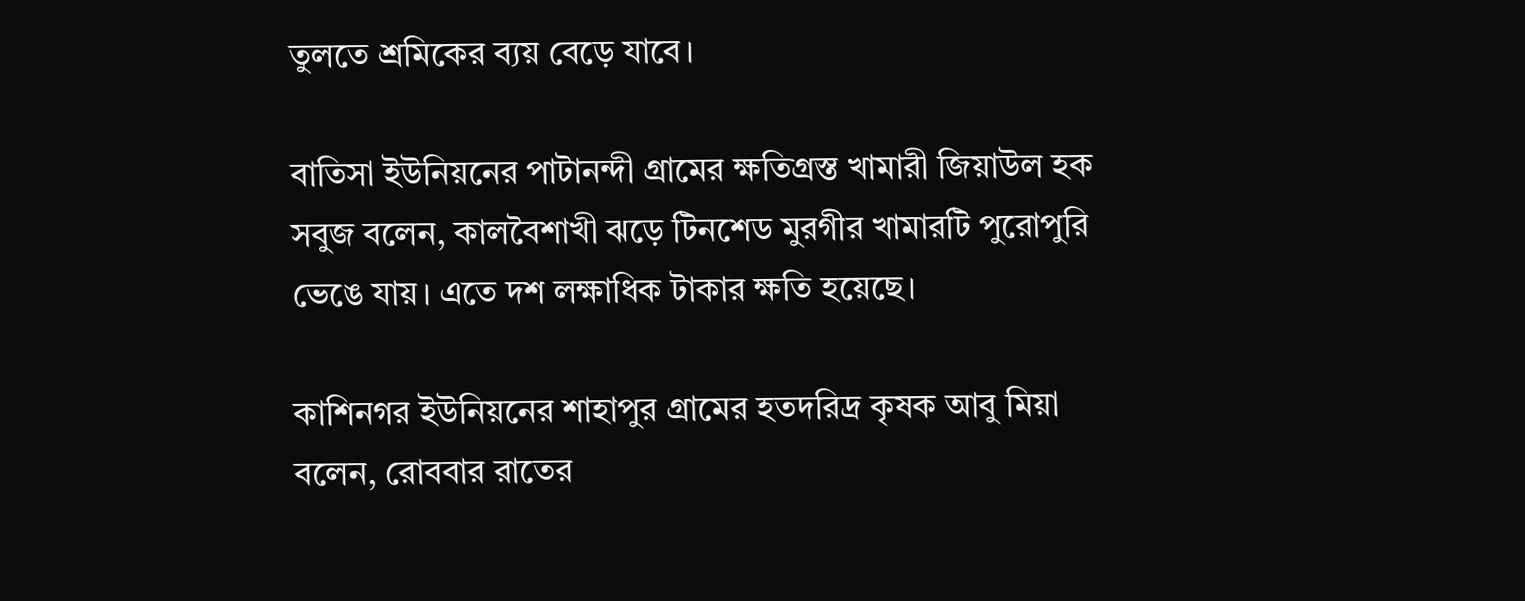তুলতে শ্রমিকের ব্যয় বেড়ে যাবে।

বাতিসা ইউনিয়নের পাটানন্দী গ্রামের ক্ষতিগ্রস্ত খামারী জিয়াউল হক সবুজ বলেন, কালবৈশাখী ঝড়ে টিনশেড মুরগীর খামারটি পুরোপুরি ভেঙে যায়। এতে দশ লক্ষাধিক টাকার ক্ষতি হয়েছে।

কাশিনগর ইউনিয়নের শাহাপুর গ্রামের হতদরিদ্র কৃষক আবু মিয়া বলেন, রোববার রাতের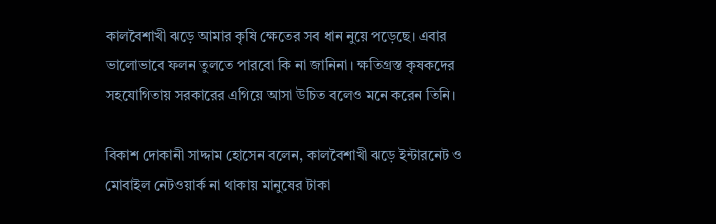কালবৈশাখী ঝড়ে আমার কৃষি ক্ষেতের সব ধান নুয়ে পড়েছে। এবার ভালোভাবে ফলন তুলতে পারবো কি না জানিনা। ক্ষতিগ্রস্ত কৃষকদের সহযোগিতায় সরকারের এগিয়ে আসা উচিত বলেও মনে করেন তিনি।

বিকাশ দোকানী সাদ্দাম হোসেন বলেন, কালবৈশাখী ঝড়ে ইন্টারনেট ও মোবাইল নেটওয়ার্ক না থাকায় মানুষের টাকা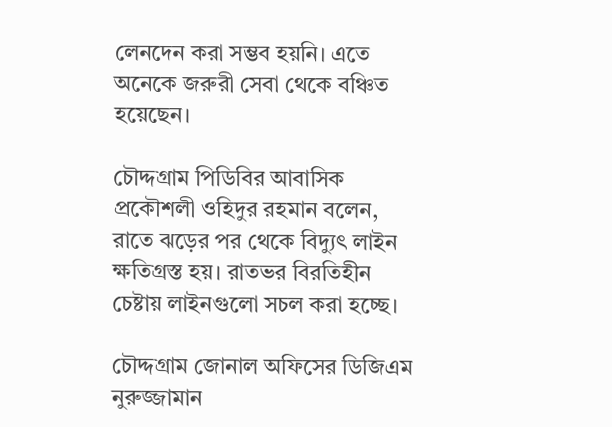লেনদেন করা সম্ভব হয়নি। এতে অনেকে জরুরী সেবা থেকে বঞ্চিত হয়েছেন।

চৌদ্দগ্রাম পিডিবির আবাসিক প্রকৌশলী ওহিদুর রহমান বলেন, রাতে ঝড়ের পর থেকে বিদ্যুৎ লাইন ক্ষতিগ্রস্ত হয়। রাতভর বিরতিহীন চেষ্টায় লাইনগুলো সচল করা হচ্ছে।

চৌদ্দগ্রাম জোনাল অফিসের ডিজিএম নুরুজ্জামান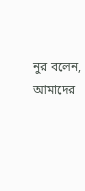নুর বলেন, আমাদের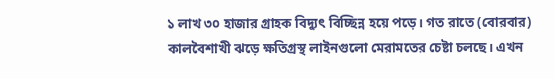১ লাখ ৩০ হাজার গ্রাহক বিদ্যুৎ বিচ্ছিন্ন হয়ে পড়ে। গত রাতে (বোরবার) কালবৈশাখী ঝড়ে ক্ষতিগ্রস্থ লাইনগুলো মেরামতের চেষ্টা চলছে। এখন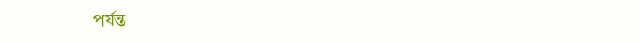পর্যন্ত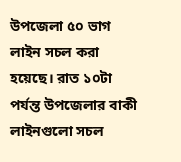উপজেলা ৫০ ভাগ লাইন সচল করা হয়েছে। রাত ১০টা পর্যন্ত উপজেলার বাকী লাইনগুলো সচল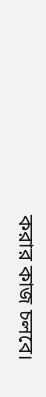করার কাজ চলবে।